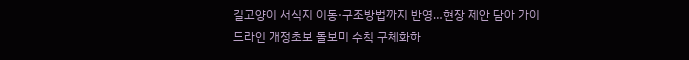길고양이 서식지 이동·구조방법까지 반영…현장 제안 담아 가이드라인 개정초보 돌보미 수칙 구체화하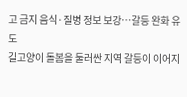고 금지 음식·질병 정보 보강…갈등 완화 유도
길고양이 돌봄을 둘러싼 지역 갈등이 이어지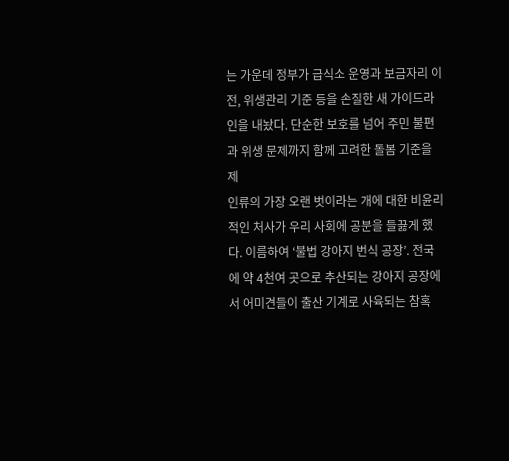는 가운데 정부가 급식소 운영과 보금자리 이전, 위생관리 기준 등을 손질한 새 가이드라인을 내놨다. 단순한 보호를 넘어 주민 불편과 위생 문제까지 함께 고려한 돌봄 기준을 제
인류의 가장 오랜 벗이라는 개에 대한 비윤리적인 처사가 우리 사회에 공분을 들끓게 했다. 이름하여 ‘불법 강아지 번식 공장’. 전국에 약 4천여 곳으로 추산되는 강아지 공장에서 어미견들이 출산 기계로 사육되는 참혹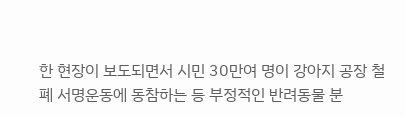한 현장이 보도되면서 시민 30만여 명이 강아지 공장 철폐 서명운동에 동참하는 등 부정적인 반려동물 분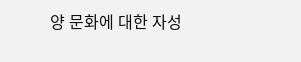양 문화에 대한 자성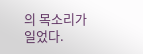의 목소리가 일었다.